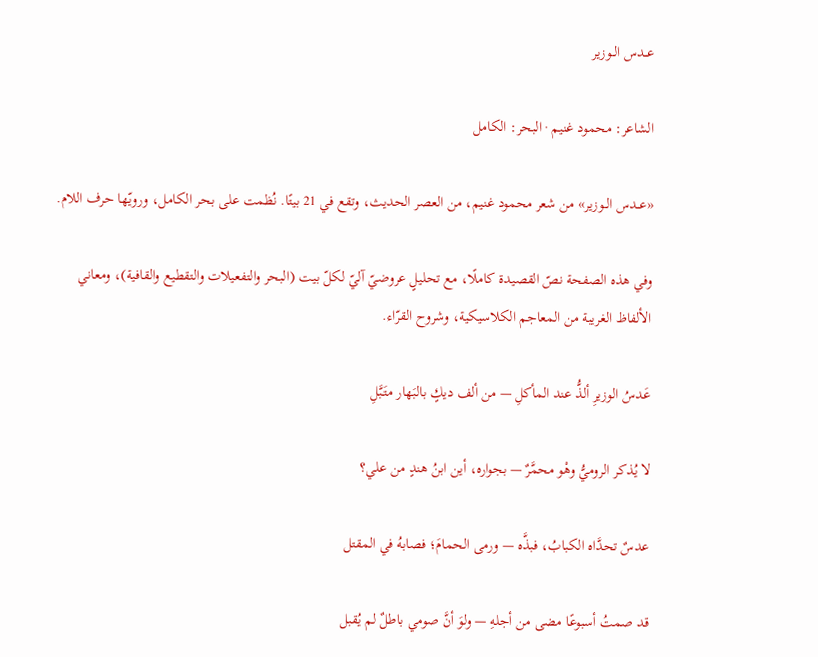عــدس الــوزير

الشاعر: محمود غنيم · البحر: الكامل

«عــدس الــوزير» من شعر محمود غنيم، من العصر الحديث، وتقع في 21 بيتًا. نُظمت على بحر الكامل، ورويّها حرف اللام.

وفي هذه الصفحة نصّ القصيدة كاملًا، مع تحليلٍ عروضيّ آليّ لكلّ بيت (البحر والتفعيلات والتقطيع والقافية)، ومعاني الألفاظ الغريبة من المعاجم الكلاسيكية، وشروح القرّاء.

عَدسُ الوزيرِ ألذُّ عند المأكلِ — من ألف ديكٍ بالبَهار متَبَّلِ

لا يُذكر الروميُّ وهْو محمَّرٌ — بجواره، أين ابنُ هندٍ من علي؟

عدسٌ تحدَّاه الكبابُ، فبذَّه — ورمى الحمامَ؛ فصابهُ في المقتل

قد صمتُ أسبوعًا مضى من أجلهِ — ولوَ أنَّ صومي باطلٌ لم يُقبل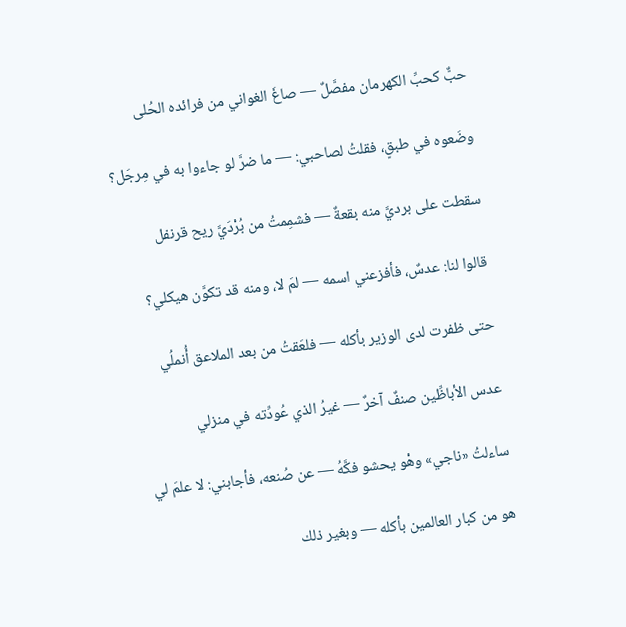حبٌّ كحبِّ الكهرمان مفصَّلٌ — صاغَ الغواني من فرائده الحُلى

وضَعوه في طبقٍ، فقلتُ لصاحبي: — ما ضرَّ لو جاءوا به في مِرجَل؟

سقطت على برديَّ منه بقعةٌ — فشمِمتُ من بُرْدَيَّ ريح قرنفل

قالوا لنا: عدسٌ، فأفزعني اسمه — لمَ لا، ومنه قد تكوَّن هيكلي؟

حتى ظفرت لدى الوزير بأكله — فلعَقتُ من بعد الملاعق أُنملُي

عدس الأباظِّين صنفٌ آخرٌ — غيرُ الذي عُودِّته في منزلي

ساءلتُ «ناجي» وهْو يحشو فكَّهُ — عن صُنعه، فأجابني: لا علمَ لي

هو من كبار العالمين بأكله — وبغير ذلك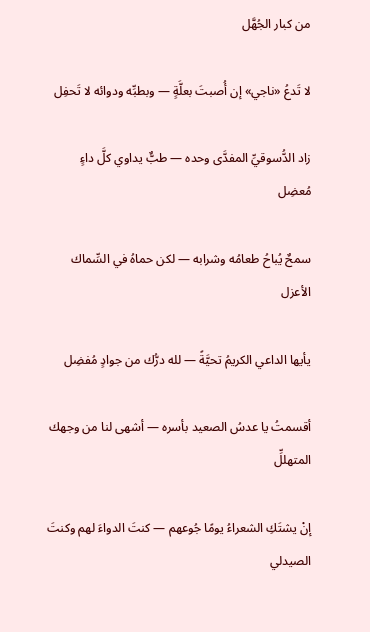من كبار الجُهَّل

لا تَدعُ «ناجي» إن أُصبتَ بعلَّةٍ — وبطبِّه ودوائه لا تَحفِل

زاد الدُّسوقيِّ المفدَّى وحده — طبٌّ يداوي كلَّ داءٍ مُعضِل

سمحٌ يُباحُ طعامُه وشرابه — لكن حماهُ في السِّماك الأعزل

يأيها الداعي الكريمُ تحيَّةً — لله درُّك من جوادٍ مُفضِل

أقسمتُ يا عدسُ الصعيد بأسره — أشهى لنا من وجهك المتهللِّ

إنْ يشتَكِ الشعراءُ يومًا جُوعهم — كنتَ الدواءَ لهم وكنتَ الصيدلي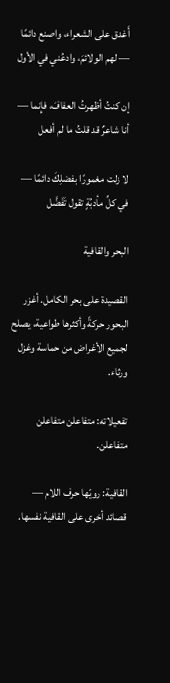أَغدق على الشعراء، واصنع دائمًا — لهم الولائمَ، وادعُني في الأول

إن كنتُ أظهرتُ العفافَ، فإِنما — أنا شاعرٌ قد قلتُ ما لم أفعل

لا زلت مغمورًا بفضلِكَ دائمًا — في كلِّ مأدبُةٍ تقول تَفَضَّل

البحر والقافية

القصيدة على بحر الكامل. أغزر البحور حركةً وأكثرها طواعية، يصلح لجميع الأغراض من حماسة وغزل ورثاء.

تفعيلاته: متفاعلن متفاعلن متفاعلن.

القافية: رويّها حرف اللام — قصائد أخرى على القافية نفسها.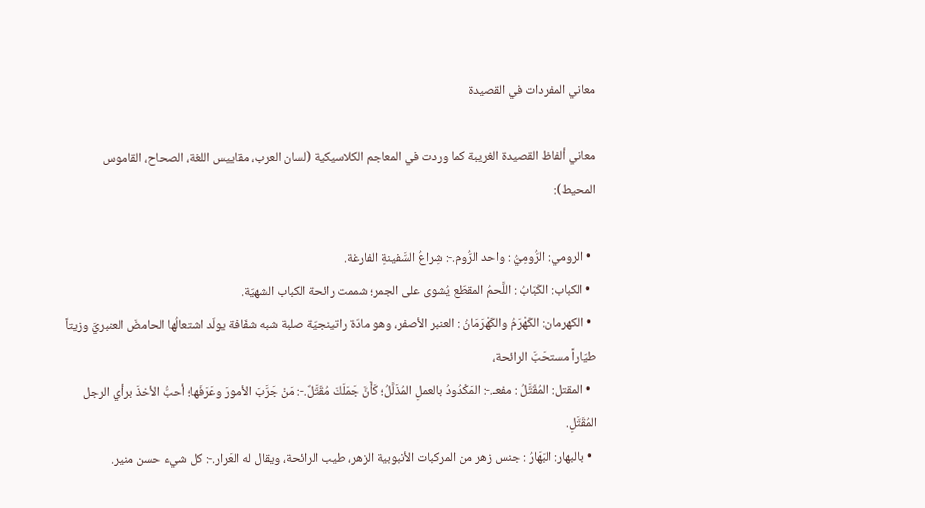معاني المفردات في القصيدة

معاني ألفاظ القصيدة الغريبة كما وردت في المعاجم الكلاسيكية (لسان العرب، مقاييس اللغة، الصحاح، القاموس المحيط):

  • الرومي: الرُّومِيُّ : واحد الرُّوم.-: شِراعُ السَّفينةِ الفارغة.
  • الكباب: الكَبَابُ : اللَّحمُ المقطّع يُشوى على الجمر؛ شممت رائحة الكباب الشهيّة.
  • الكهرمان: الكَهْرَمُ والكَهْرَمَانُ : العنبر الأصفر، وهو مادّة راتينجيّة صلبة شبه شفّافة يولّد اشتعالُها الحامضَ العنبريَّ وزيتاً طيّاراً مستحَبَّ الرائحة،
  • المقتل: المُقَتَّلُ : مفعـ.-: المَكْدُودُ بالعملِ المُذَلَّلُ؛ كَأَنَّ جَمَلَكَ مُقَتَّلٌ.-: مَنْ جَرَّبَ الأمورَ وعَرَفَها؛ أحبُّ الأخذَ برأي الرجل المُقَتَّلِ.
  • بالبهار: البَهَارُ : جنس زهر من المركبات الأنبوبية الزهر، طيب الرائحة، ويقال له العَرار.-: كل شيء حسن منير.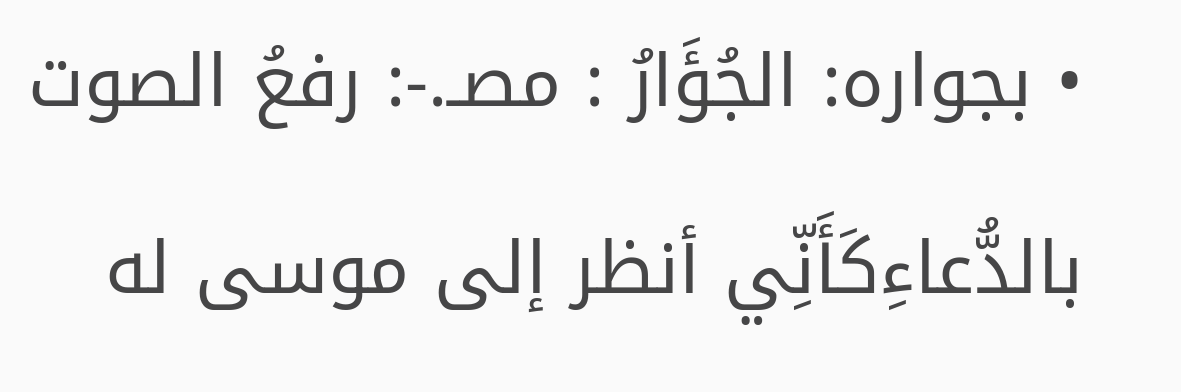• بجواره: الجُؤَارُ : مصـ.-: رفعُ الصوت بالدُّعاءِكَأَنِّي أنظر إلى موسى له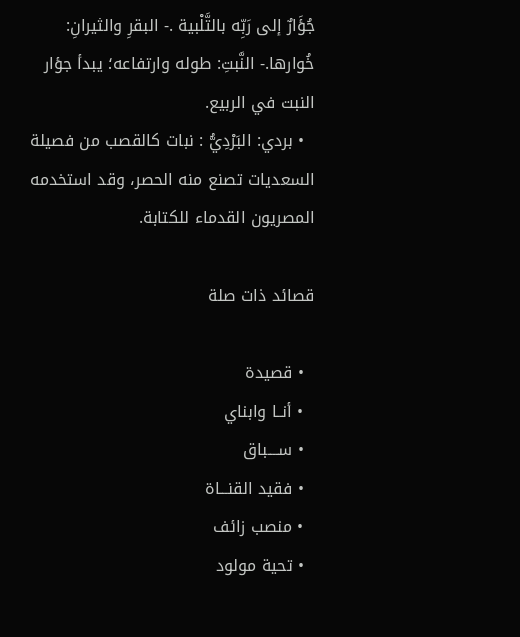جُؤَارٌ إلى رَبِّه بالتَّلْبية .- البقرِ والثيرانِ: خُوارها.- النَّبتِ: طوله وارتفاعه؛ يبدأ جؤار النبت في الربيع.
  • بردي: البَرْدِيُّ : نبات كالقصب من فصيلة السعديات تصنع منه الحصر، وقد استخدمه المصريون القدماء للكتابة.

قصائد ذات صلة

  • قصيدة
  • أنــا وابناي
  • ســــباق
  • فقيد القنـــاة
  • منصب زائف
  • تحية مولود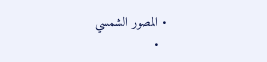• المصور الشمسي
  •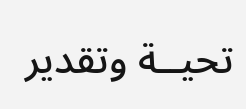تحيــة وتقدير